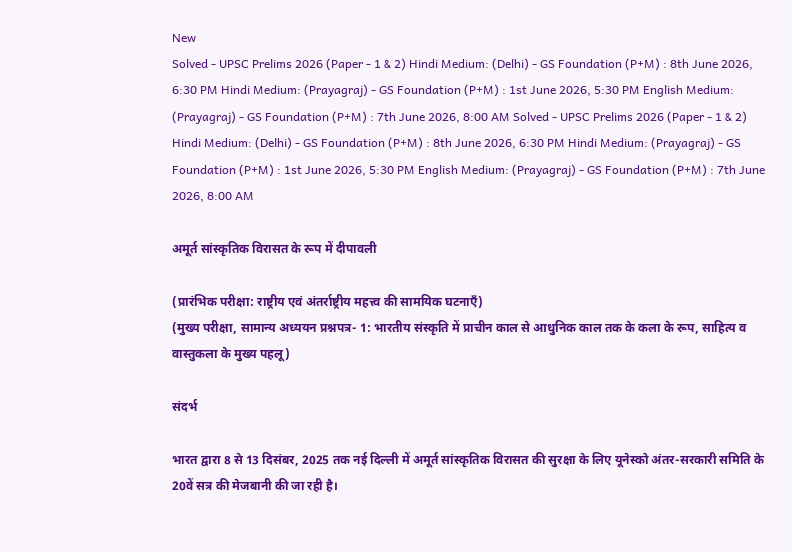New
Solved - UPSC Prelims 2026 (Paper - 1 & 2) Hindi Medium: (Delhi) - GS Foundation (P+M) : 8th June 2026, 6:30 PM Hindi Medium: (Prayagraj) - GS Foundation (P+M) : 1st June 2026, 5:30 PM English Medium: (Prayagraj) - GS Foundation (P+M) : 7th June 2026, 8:00 AM Solved - UPSC Prelims 2026 (Paper - 1 & 2) Hindi Medium: (Delhi) - GS Foundation (P+M) : 8th June 2026, 6:30 PM Hindi Medium: (Prayagraj) - GS Foundation (P+M) : 1st June 2026, 5:30 PM English Medium: (Prayagraj) - GS Foundation (P+M) : 7th June 2026, 8:00 AM

अमूर्त सांस्कृतिक विरासत के रूप में दीपावली

(प्रारंभिक परीक्षा: राष्ट्रीय एवं अंतर्राष्ट्रीय महत्त्व की सामयिक घटनाएँ)
(मुख्य परीक्षा, सामान्य अध्ययन प्रश्नपत्र- 1: भारतीय संस्कृति में प्राचीन काल से आधुनिक काल तक के कला के रूप, साहित्य व वास्तुकला के मुख्य पहलू)

संदर्भ

भारत द्वारा 8 से 13 दिसंबर, 2025 तक नई दिल्ली में अमूर्त सांस्कृतिक विरासत की सुरक्षा के लिए यूनेस्को अंतर-सरकारी समिति के 20वें सत्र की मेजबानी की जा रही है।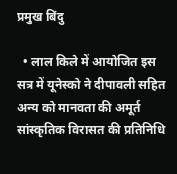प्रमुख बिंदु

  • लाल किले में आयोजित इस सत्र में यूनेस्को ने दीपावली सहित अन्य को मानवता की अमूर्त सांस्कृतिक विरासत की प्रतिनिधि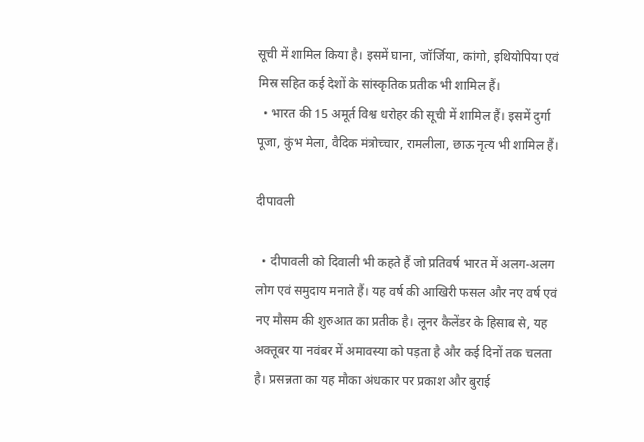सूची में शामिल किया है। इसमें घाना, जॉर्जिया, कांगो, इथियोपिया एवं मिस्र सहित कई देशों के सांस्कृतिक प्रतीक भी शामिल हैं।
  • भारत की 15 अमूर्त विश्व धरोहर की सूची में शामिल हैं। इसमें दुर्गा पूजा, कुंभ मेला, वैदिक मंत्रोच्चार, रामलीला, छाऊ नृत्य भी शामिल हैं।

दीपावली

  • दीपावली को दिवाली भी कहते हैं जो प्रतिवर्ष भारत में अलग-अलग लोग एवं समुदाय मनाते हैं। यह वर्ष की आखिरी फसल और नए वर्ष एवं नए मौसम की शुरुआत का प्रतीक है। लूनर कैलेंडर के हिसाब से, यह अक्तूबर या नवंबर में अमावस्या को पड़ता है और कई दिनों तक चलता है। प्रसन्नता का यह मौका अंधकार पर प्रकाश और बुराई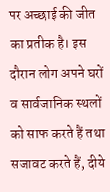पर अच्छाई की जीत का प्रतीक है। इस दौरान लोग अपने घरों व सार्वजानिक स्थलों को साफ करते हैं तथा सजावट करते हैं, दीये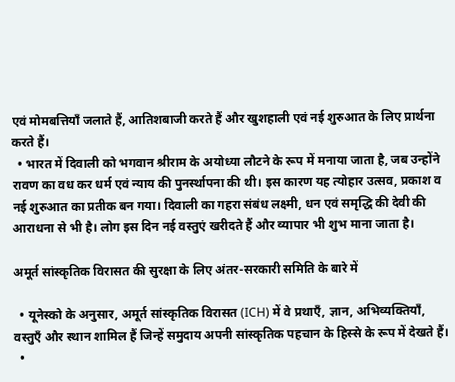एवं मोमबत्तियाँ जलाते हैं, आतिशबाजी करते हैं और खुशहाली एवं नई शुरुआत के लिए प्रार्थना करते हैं।
  • भारत में दिवाली को भगवान श्रीराम के अयोध्या लौटने के रूप में मनाया जाता है, जब उन्होंने रावण का वध कर धर्म एवं न्याय की पुनर्स्थापना की थी। इस कारण यह त्योहार उत्सव, प्रकाश व नई शुरुआत का प्रतीक बन गया। दिवाली का गहरा संबंध लक्ष्मी, धन एवं समृद्धि की देवी की आराधना से भी है। लोग इस दिन नई वस्तुएं खरीदते हैं और व्यापार भी शुभ माना जाता है।

अमूर्त सांस्कृतिक विरासत की सुरक्षा के लिए अंतर-सरकारी समिति के बारे में

  • यूनेस्को के अनुसार, अमूर्त सांस्कृतिक विरासत (ICH) में वे प्रथाएँ, ज्ञान, अभिव्यक्तियाँ, वस्तुएँ और स्थान शामिल हैं जिन्हें समुदाय अपनी सांस्कृतिक पहचान के हिस्से के रूप में देखते हैं।
  •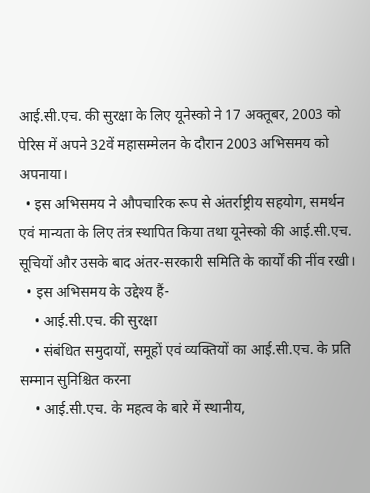आई.सी.एच. की सुरक्षा के लिए यूनेस्को ने 17 अक्तूबर, 2003 को पेरिस में अपने 32वें महासम्मेलन के दौरान 2003 अभिसमय को अपनाया।
  • इस अभिसमय ने औपचारिक रूप से अंतर्राष्ट्रीय सहयोग, समर्थन एवं मान्यता के लिए तंत्र स्थापित किया तथा यूनेस्को की आई.सी.एच. सूचियों और उसके बाद अंतर-सरकारी समिति के कार्यों की नींव रखी।
  • इस अभिसमय के उद्देश्य हैं-
    • आई.सी.एच. की सुरक्षा
    • संबंधित समुदायों, समूहों एवं व्यक्तियों का आई.सी.एच. के प्रति सम्मान सुनिश्चित करना
    • आई.सी.एच. के महत्व के बारे में स्थानीय,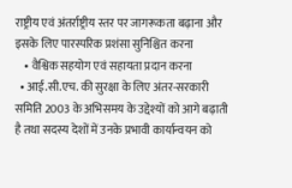राष्ट्रीय एवं अंतर्राष्ट्रीय स्तर पर जागरूकता बढ़ाना और इसके लिए पारस्परिक प्रशंसा सुनिश्चित करना
    • वैश्विक सहयोग एवं सहायता प्रदान करना
  • आई.सी.एच. की सुरक्षा के लिए अंतर-सरकारी समिति 2003 के अभिसमय के उद्देश्यों को आगे बढ़ाती है तथा सदस्य देशों में उनके प्रभावी कार्यान्वयन को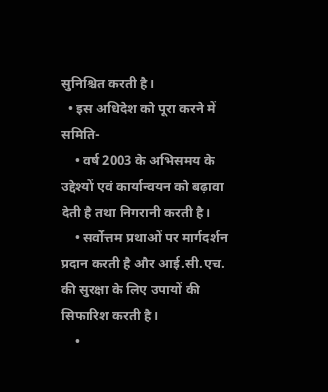सुनिश्चित करती है।
  • इस अधिदेश को पूरा करने में समिति-
    • वर्ष 2003 के अभिसमय के उद्देश्यों एवं कार्यान्वयन को बढ़ावा देती है तथा निगरानी करती है।
    • सर्वोत्तम प्रथाओं पर मार्गदर्शन प्रदान करती है और आई.सी.एच. की सुरक्षा के लिए उपायों की सिफारिश करती है।
    •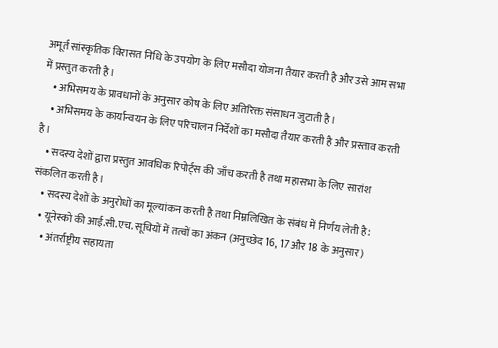अमूर्त सांस्कृतिक विरासत निधि के उपयोग के लिए मसौदा योजना तैयार करती है और उसे आम सभा में प्रस्तुत करती है।
    • अभिसमय के प्रावधानों के अनुसार कोष के लिए अतिरिक्त संसाधन जुटाती है।
    • अभिसमय के कार्यान्वयन के लिए परिचालन निर्देशों का मसौदा तैयार करती है और प्रस्ताव करती है।
    • सदस्य देशों द्वारा प्रस्तुत आवधिक रिपोर्ट्स की जाँच करती है तथा महासभा के लिए सारांश संकलित करती है।
    • सदस्य देशों के अनुरोधों का मूल्यांकन करती है तथा निम्नलिखित के संबंध में निर्णय लेती है:
    • यूनेस्को की आई.सी.एच. सूचियों में तत्वों का अंकन (अनुच्छेद 16, 17 और 18 के अनुसार)
      • अंतर्राष्ट्रीय सहायता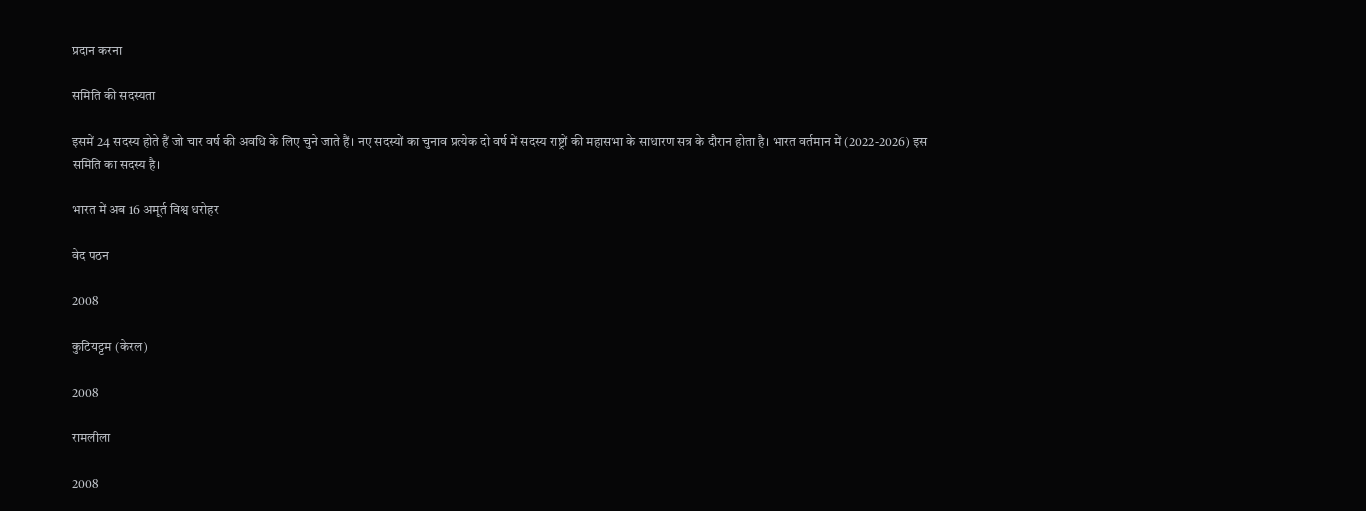प्रदान करना

समिति की सदस्यता

इसमें 24 सदस्य होते हैं जो चार वर्ष की अवधि के लिए चुने जाते हैं। नए सदस्यों का चुनाव प्रत्येक दो वर्ष में सदस्य राष्ट्रों की महासभा के साधारण सत्र के दौरान होता है। भारत वर्तमान में (2022-2026) इस समिति का सदस्य है।

भारत में अब 16 अमूर्त विश्व धरोहर

वेद पठन

2008

कुटियट्टम (केरल)

2008

रामलीला

2008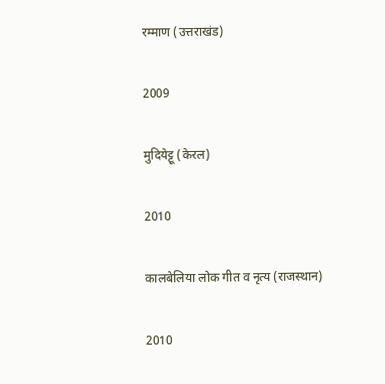रम्माण (उत्तराखंड)

2009

मुदियेट्टू (केरल)

2010

कालबेलिया लोक गीत व नृत्य (राजस्थान)

2010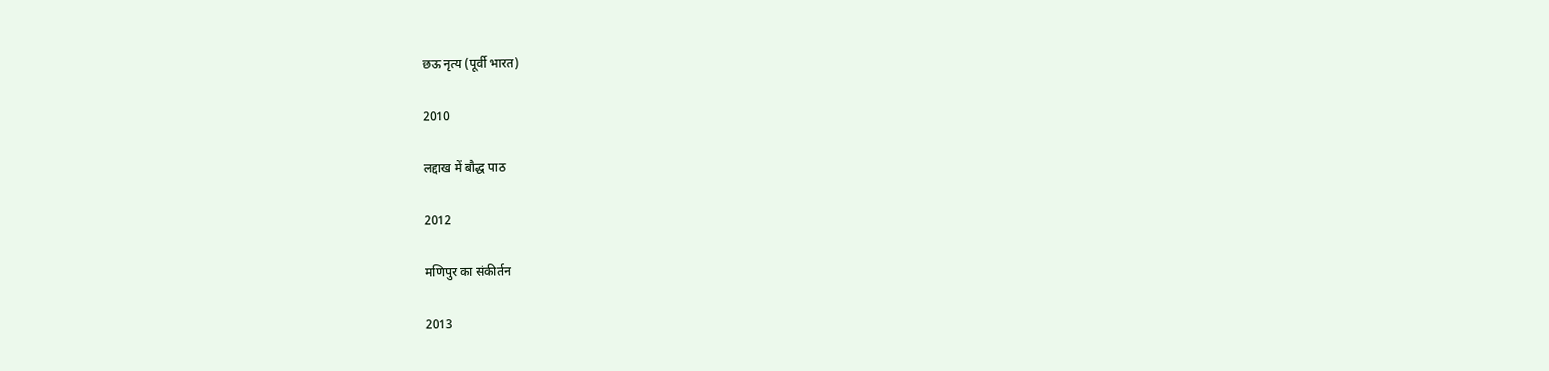छऊ नृत्य (पूर्वी भारत)

2010

लद्दाख में बौद्ध पाठ

2012

मणिपुर का संकीर्तन

2013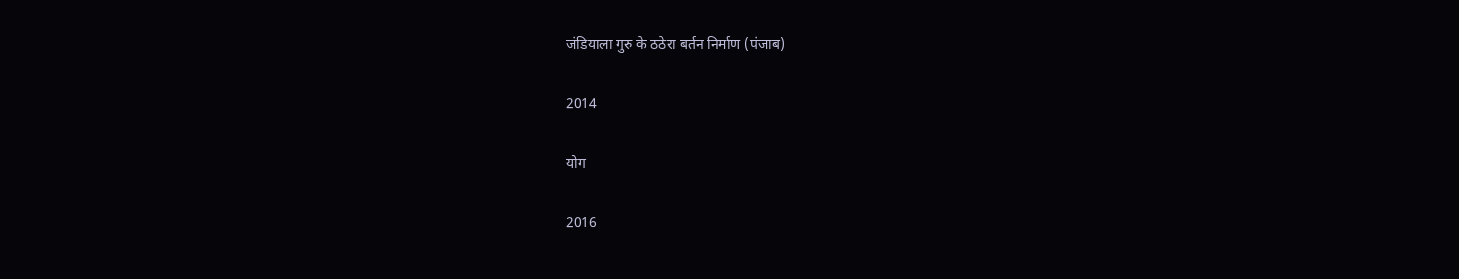जंडियाला गुरु के ठठेरा बर्तन निर्माण (पंजाब)

2014

योग

2016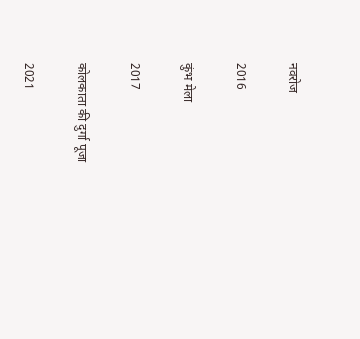नवरोज

2016

कुंभ मेला

2017

कोलकाता की दुर्गा पूजा

2021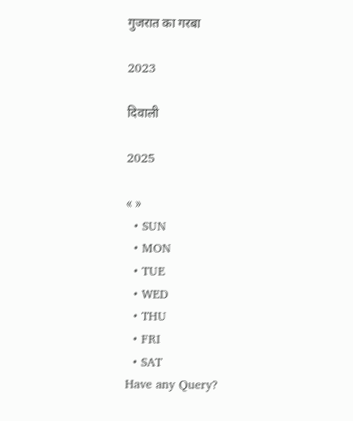गुजरात का गरबा

2023

दिवाली

2025

« »
  • SUN
  • MON
  • TUE
  • WED
  • THU
  • FRI
  • SAT
Have any Query?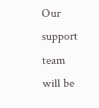Our support team will be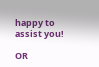happy to assist you!

OR